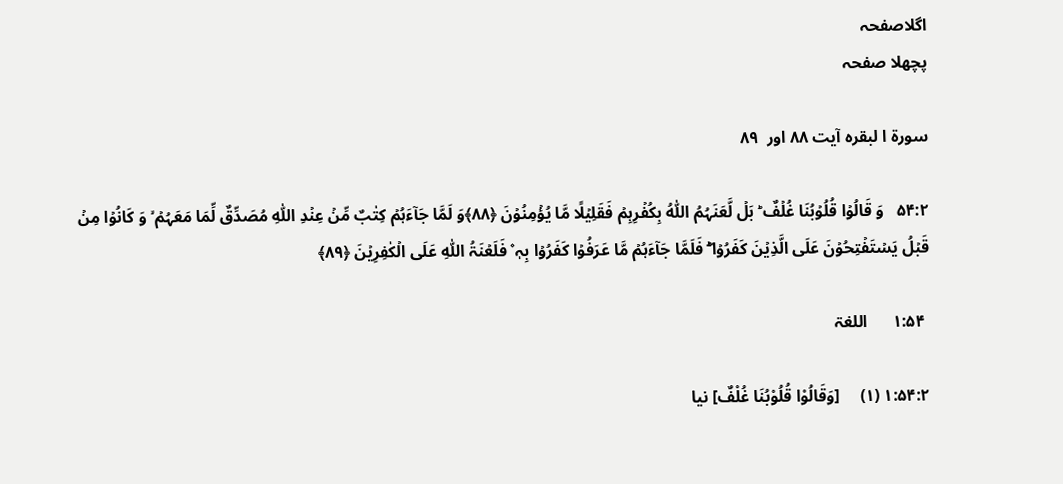اگلاصفحہ
پچھلا صفحہ

سورۃ ا لبقرہ آیت ۸۸ اور  ۸۹

۵۴:۲   وَ قَالُوۡا قُلُوۡبُنَا غُلۡفٌ ؕ بَلۡ لَّعَنَہُمُ اللّٰہُ بِکُفۡرِہِمۡ فَقَلِیۡلًا مَّا یُؤۡمِنُوۡنَ ﴿۸۸﴾وَ لَمَّا جَآءَہُمۡ کِتٰبٌ مِّنۡ عِنۡدِ اللّٰہِ مُصَدِّقٌ لِّمَا مَعَہُمۡ ۙ وَ کَانُوۡا مِنۡ قَبۡلُ یَسۡتَفۡتِحُوۡنَ عَلَی الَّذِیۡنَ کَفَرُوۡا ۚۖ فَلَمَّا جَآءَہُمۡ مَّا عَرَفُوۡا کَفَرُوۡا بِہٖ ۫ فَلَعۡنَۃُ اللّٰہِ عَلَی الۡکٰفِرِیۡنَ ﴿۸۹﴾

 ۱:۵۴      اللغۃ

۱:۵۴:۲ (۱)     [وَقَالُوْا قُلُوْبُنَا غُلْفٌ] نیا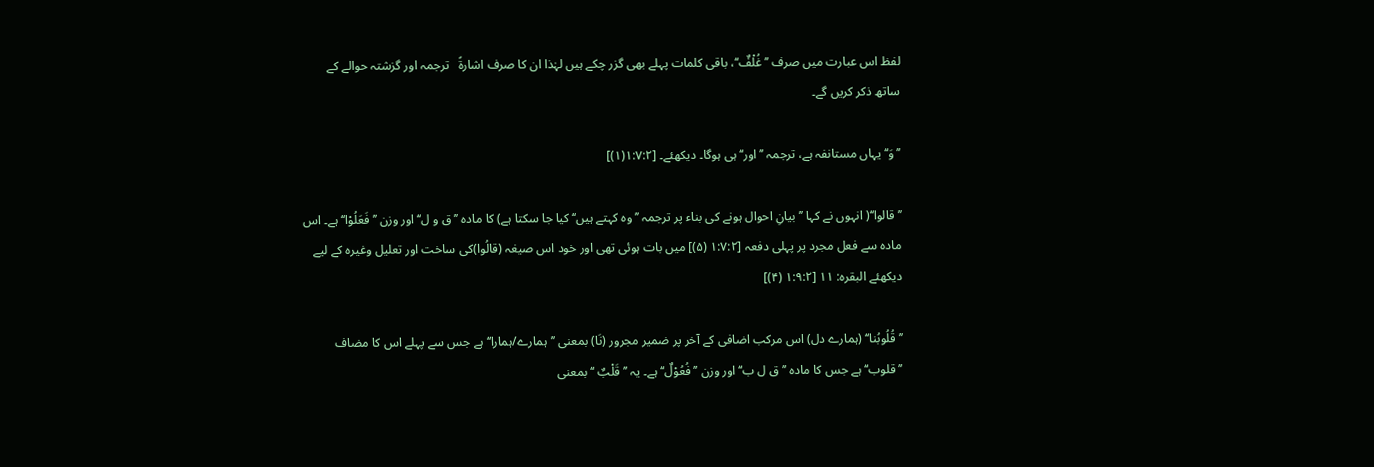لفظ اس عبارت میں صرف ’’غُلْفٌ‘‘، باقی کلمات پہلے بھی گزر چکے ہیں لہٰذا ان کا صرف اشارۃً   ترجمہ اور گزشتہ حوالے کے ساتھ ذکر کریں گے۔

’’وَ‘‘ یہاں مستانفہ ہے، ترجمہ ’’اور‘‘ہی ہوگا۔ دیکھئے۔ [۱:۷:۲(۱)]

’’قالوا‘‘( انہوں نے کہا ’’بیانِ احوال ہونے کی بناء پر ترجمہ ’’وہ کہتے ہیں‘‘ کیا جا سکتا ہے) کا مادہ ’’ق و ل‘‘ اور وزن ’’فَعَلُوْا‘‘ ہے۔ اس مادہ سے فعل مجرد پر پہلی دفعہ [۱:۷:۲ (۵)] میں بات ہوئی تھی اور خود اس صیغہ (قالُوا)کی ساخت اور تعلیل وغیرہ کے لیے دیکھئے البقرہ: ۱۱ [۱:۹:۲ (۴)]

’’قُلُوبُنا‘‘ (ہمارے دل) اس مرکب اضافی کے آخر پر ضمیر مجرور (نَا) بمعنی ’’ہمارے/ہمارا‘‘ ہے جس سے پہلے اس کا مضاف ’’قلوب‘‘ ہے جس کا مادہ ’’ق ل ب‘‘اور وزن ’’فُعُوْلٌ‘‘ ہے۔ یہ ’’ قَلْبٌ ‘‘ بمعنی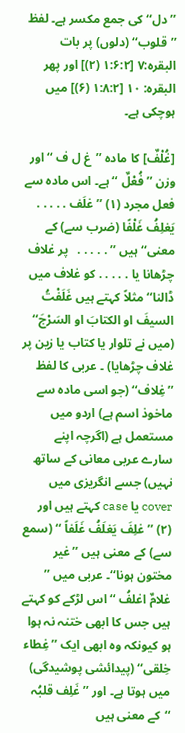’’دل‘‘ کی جمع مکسر ہے۔ لفظ ’’قلوب‘‘ (دلوں) پر بات البقرہ:۷ [۱:۶:۲ (۲)] اور پھر البقرہ: ۱۰ [۱:۸:۲ (۶)] میں ہوچکی ہے۔

[غُلْفٌ] کا مادہ ’’غ ل ف ‘‘ اور وزن ’’ فُعْلٌ ‘‘ ہے۔ اس مادہ سے فعل مجرد (۱) ’’غلَف . . . . .  یَغلِفُ غَلْفًا (ضرب سے) کے معنی‘‘ ہیں ’’ . . . . .   پر غلاف چڑھانا یا . . . . . کو غلاف میں ڈالنا‘‘ مثلاً کہتے ہیں غَلَفْتُ السیفَ او الکتابَ او السَرْجَ‘‘  (میں نے تلوار یا کتاب یا زین پر غلاف چڑھایا) ۔ عربی کا لفظ  ’’غِلاف‘‘ (جو اسی مادہ سے ماخوذ اسم ہے) اردو میں مستعمل ہے (اگرچہ اپنے سارے عربی معانی کے ساتھ نہیں) جسے انگریزی میں cover یا case کہتے ہیں اور (۲) ’’ غلِفَ یَغلَفُ غَلَفاً ‘‘ (سمع سے) کے معنی ہیں ’’غیر مختون ہونا‘‘۔ عربی میں ’’ غلامٌ اغلفُ ‘‘اس لڑکے کو کہتے ہیں جس کا ابھی ختنہ نہ ہوا ہو کیونکہ وہ ابھی ایک ’’غِطاء خِلقی‘‘ (پیدائشی پوشیدگی) میں ہوتا ہے۔ اور ’’ غَلِف قلبُہ ‘‘کے معنی ہیں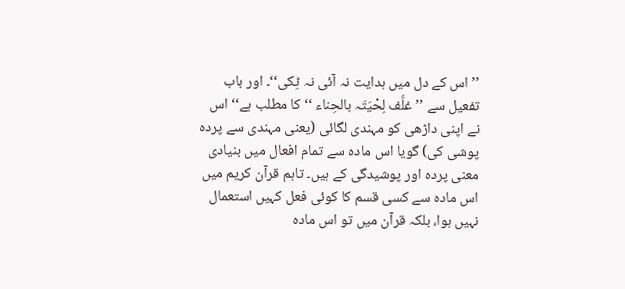’’اس کے دل میں ہدایت نہ آئی نہ ٹِکی‘‘۔ اور باب تفعیل سے ’’ غلَّف لِحْیَتَہ بالحِناء ‘‘ کا مطلب ہے‘‘ اس نے اپنی داڑھی کو مہندی لگائی (یعنی مہندی سے پردہ پوشی کی) گویا اس مادہ سے تمام افعال میں بنیادی معنی پردہ اور پوشیدگی کے ہیں۔ تاہم قرآن کریم میں اس مادہ سے کسی قسم کا کوئی فعل کہیں استعمال نہیں ہوا، بلکہ قرآن میں تو اس مادہ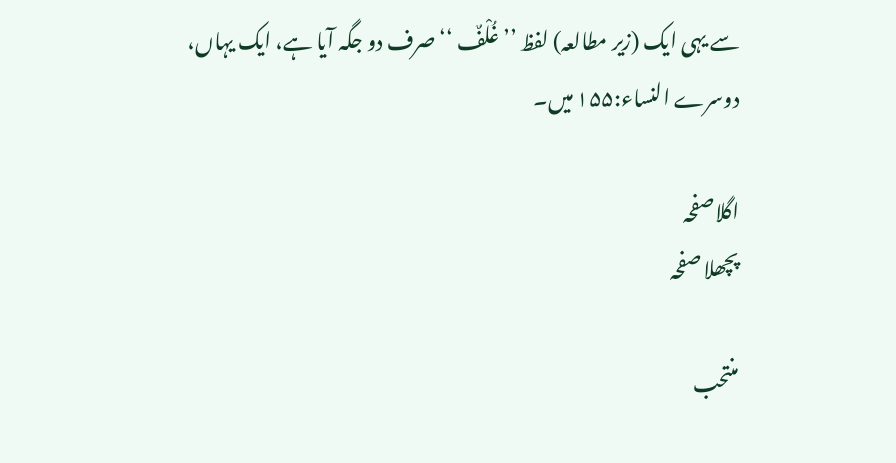سے یہی ایک (زیر مطالعہ) لفظ ’’ غُلْفٌ ‘‘ صرف دو جگہ آیا ہے، ایک یہاں، دوسرے النساء:۱۵۵ میں۔

اگلاصفحہ
پچھلا صفحہ

منتحب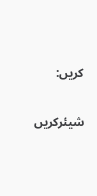کریں:

شیئرکریں